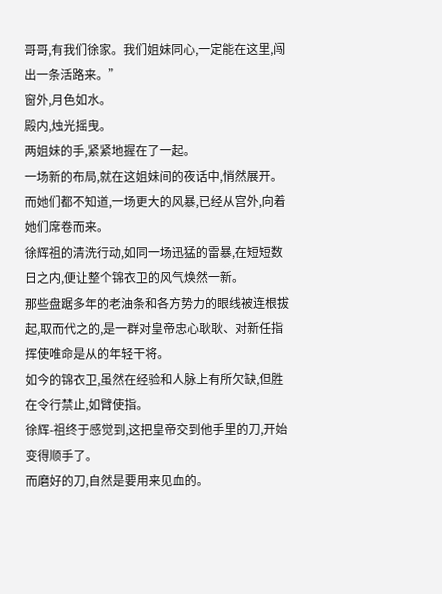哥哥,有我们徐家。我们姐妹同心,一定能在这里,闯出一条活路来。”
窗外,月色如水。
殿内,烛光摇曳。
两姐妹的手,紧紧地握在了一起。
一场新的布局,就在这姐妹间的夜话中,悄然展开。
而她们都不知道,一场更大的风暴,已经从宫外,向着她们席卷而来。
徐辉祖的清洗行动,如同一场迅猛的雷暴,在短短数日之内,便让整个锦衣卫的风气焕然一新。
那些盘踞多年的老油条和各方势力的眼线被连根拔起,取而代之的,是一群对皇帝忠心耿耿、对新任指挥使唯命是从的年轻干将。
如今的锦衣卫,虽然在经验和人脉上有所欠缺,但胜在令行禁止,如臂使指。
徐辉-祖终于感觉到,这把皇帝交到他手里的刀,开始变得顺手了。
而磨好的刀,自然是要用来见血的。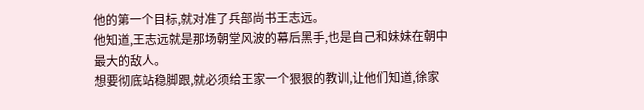他的第一个目标,就对准了兵部尚书王志远。
他知道,王志远就是那场朝堂风波的幕后黑手,也是自己和妹妹在朝中最大的敌人。
想要彻底站稳脚跟,就必须给王家一个狠狠的教训,让他们知道,徐家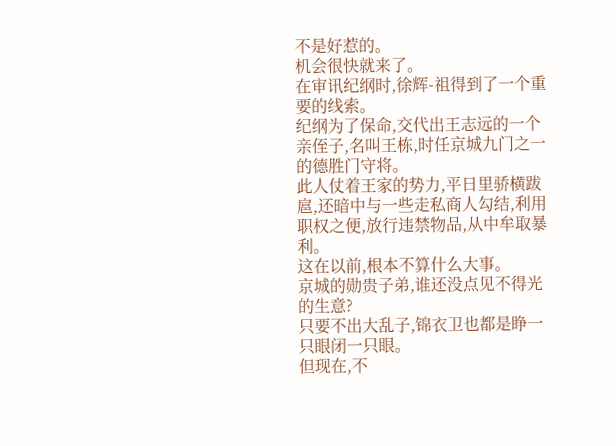不是好惹的。
机会很快就来了。
在审讯纪纲时,徐辉-祖得到了一个重要的线索。
纪纲为了保命,交代出王志远的一个亲侄子,名叫王栋,时任京城九门之一的德胜门守将。
此人仗着王家的势力,平日里骄横跋扈,还暗中与一些走私商人勾结,利用职权之便,放行违禁物品,从中牟取暴利。
这在以前,根本不算什么大事。
京城的勋贵子弟,谁还没点见不得光的生意?
只要不出大乱子,锦衣卫也都是睁一只眼闭一只眼。
但现在,不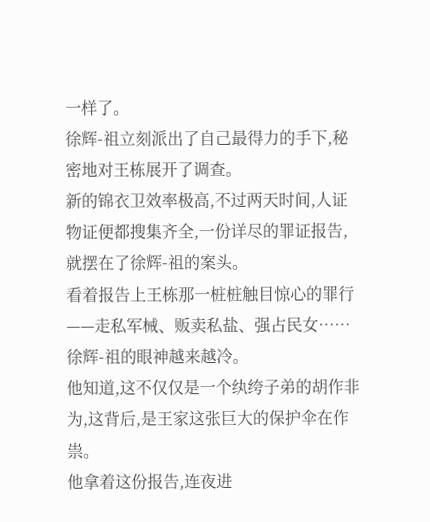一样了。
徐辉-祖立刻派出了自己最得力的手下,秘密地对王栋展开了调查。
新的锦衣卫效率极高,不过两天时间,人证物证便都搜集齐全,一份详尽的罪证报告,就摆在了徐辉-祖的案头。
看着报告上王栋那一桩桩触目惊心的罪行——走私军械、贩卖私盐、强占民女……
徐辉-祖的眼神越来越冷。
他知道,这不仅仅是一个纨绔子弟的胡作非为,这背后,是王家这张巨大的保护伞在作祟。
他拿着这份报告,连夜进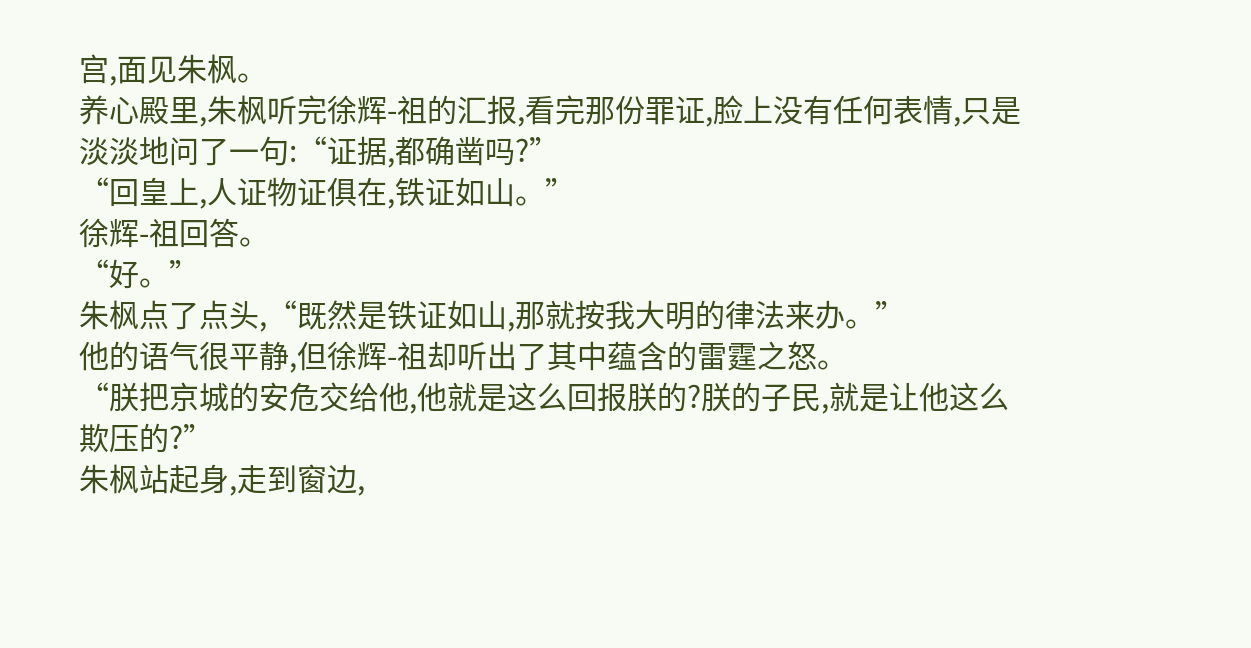宫,面见朱枫。
养心殿里,朱枫听完徐辉-祖的汇报,看完那份罪证,脸上没有任何表情,只是淡淡地问了一句:“证据,都确凿吗?”
“回皇上,人证物证俱在,铁证如山。”
徐辉-祖回答。
“好。”
朱枫点了点头,“既然是铁证如山,那就按我大明的律法来办。”
他的语气很平静,但徐辉-祖却听出了其中蕴含的雷霆之怒。
“朕把京城的安危交给他,他就是这么回报朕的?朕的子民,就是让他这么欺压的?”
朱枫站起身,走到窗边,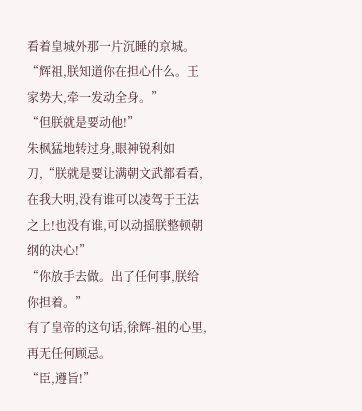看着皇城外那一片沉睡的京城。
“辉祖,朕知道你在担心什么。王家势大,牵一发动全身。”
“但朕就是要动他!”
朱枫猛地转过身,眼神锐利如刀,“朕就是要让满朝文武都看看,在我大明,没有谁可以凌驾于王法之上!也没有谁,可以动摇朕整顿朝纲的决心!”
“你放手去做。出了任何事,朕给你担着。”
有了皇帝的这句话,徐辉-祖的心里,再无任何顾忌。
“臣,遵旨!”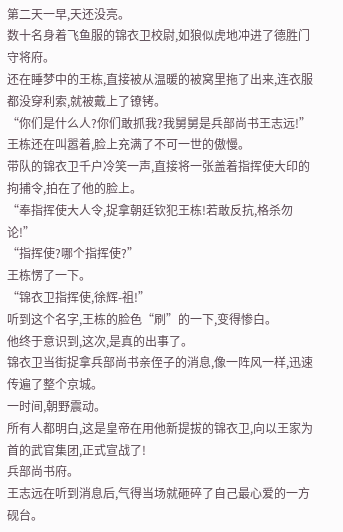第二天一早,天还没亮。
数十名身着飞鱼服的锦衣卫校尉,如狼似虎地冲进了德胜门守将府。
还在睡梦中的王栋,直接被从温暖的被窝里拖了出来,连衣服都没穿利索,就被戴上了镣铐。
“你们是什么人?你们敢抓我?我舅舅是兵部尚书王志远!”
王栋还在叫嚣着,脸上充满了不可一世的傲慢。
带队的锦衣卫千户冷笑一声,直接将一张盖着指挥使大印的拘捕令,拍在了他的脸上。
“奉指挥使大人令,捉拿朝廷钦犯王栋!若敢反抗,格杀勿论!”
“指挥使?哪个指挥使?”
王栋愣了一下。
“锦衣卫指挥使,徐辉-祖!”
听到这个名字,王栋的脸色“刷”的一下,变得惨白。
他终于意识到,这次,是真的出事了。
锦衣卫当街捉拿兵部尚书亲侄子的消息,像一阵风一样,迅速传遍了整个京城。
一时间,朝野震动。
所有人都明白,这是皇帝在用他新提拔的锦衣卫,向以王家为首的武官集团,正式宣战了!
兵部尚书府。
王志远在听到消息后,气得当场就砸碎了自己最心爱的一方砚台。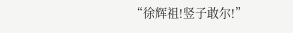“徐辉祖!竖子敢尔!”